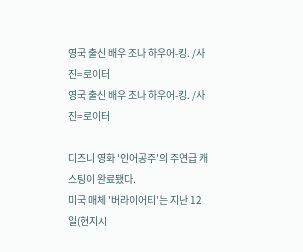영국 출신 배우 조나 하우어-킹. /사진=로이터
영국 출신 배우 조나 하우어-킹. /사진=로이터

디즈니 영화 '인어공주'의 주연급 캐스팅이 완료됐다.
미국 매체 '버라이어티'는 지난 12일(현지시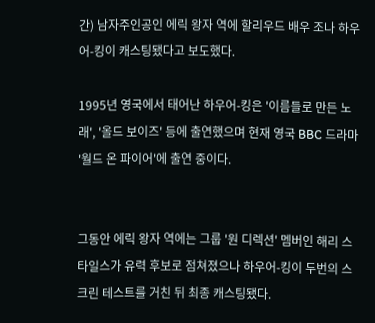간) 남자주인공인 에릭 왕자 역에 할리우드 배우 조나 하우어-킹이 캐스팅됐다고 보도했다.

1995년 영국에서 태어난 하우어-킹은 '이름들로 만든 노래', '올드 보이즈' 등에 출연했으며 현재 영국 BBC 드라마 '월드 온 파이어'에 출연 중이다.


그동안 에릭 왕자 역에는 그룹 '원 디렉션' 멤버인 해리 스타일스가 유력 후보로 점쳐졌으나 하우어-킹이 두번의 스크린 테스트를 거친 뒤 최종 캐스팅됐다.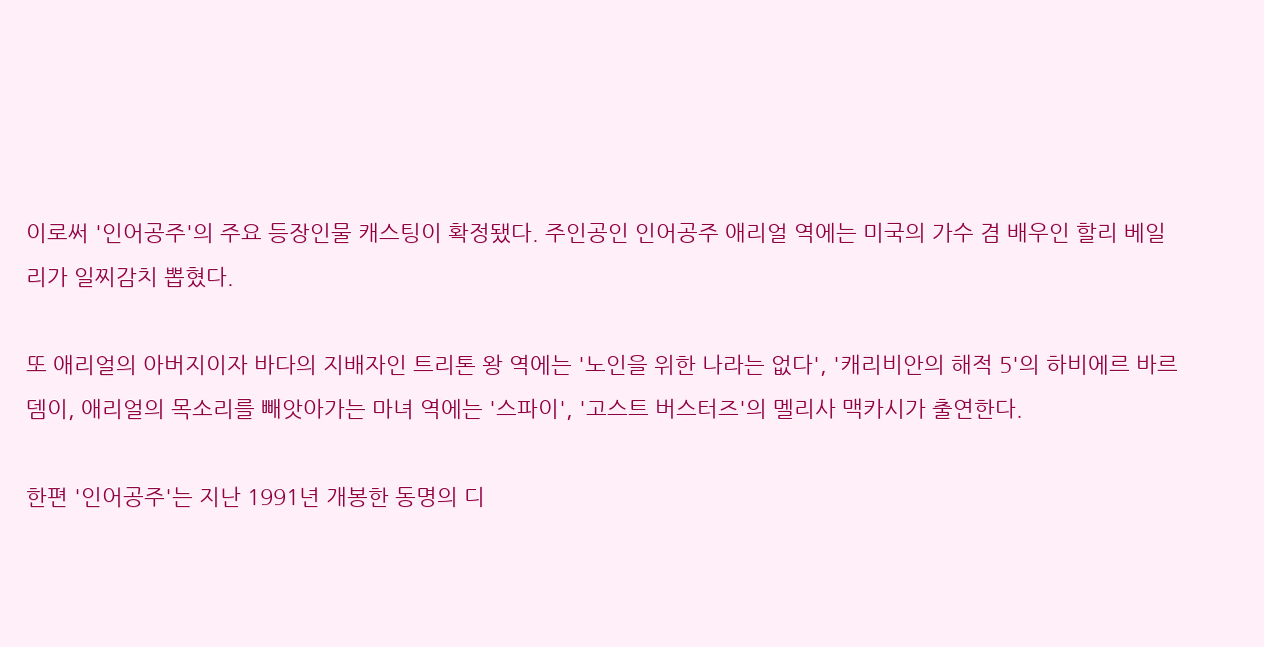이로써 '인어공주'의 주요 등장인물 캐스팅이 확정됐다. 주인공인 인어공주 애리얼 역에는 미국의 가수 겸 배우인 할리 베일리가 일찌감치 뽑혔다.

또 애리얼의 아버지이자 바다의 지배자인 트리톤 왕 역에는 '노인을 위한 나라는 없다', '캐리비안의 해적 5'의 하비에르 바르뎀이, 애리얼의 목소리를 빼앗아가는 마녀 역에는 '스파이', '고스트 버스터즈'의 멜리사 맥카시가 출연한다.

한편 '인어공주'는 지난 1991년 개봉한 동명의 디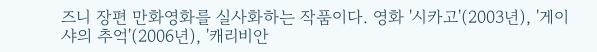즈니 장편 만화영화를 실사화하는 작품이다. 영화 '시카고'(2003년), '게이샤의 추억'(2006년), '캐리비안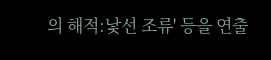의 해적:낯선 조류' 등을 연출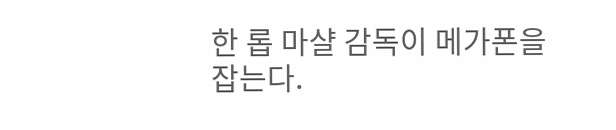한 롭 마샬 감독이 메가폰을 잡는다.